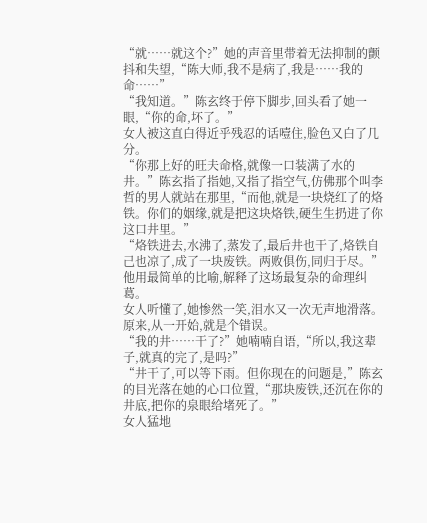“就……就这个?”她的声音里带着无法抑制的颤抖和失望,“陈大师,我不是病了,我是……我的命……”
“我知道。”陈玄终于停下脚步,回头看了她一眼,“你的命,坏了。”
女人被这直白得近乎残忍的话噎住,脸色又白了几分。
“你那上好的旺夫命格,就像一口装满了水的井。”陈玄指了指她,又指了指空气,仿佛那个叫李哲的男人就站在那里,“而他,就是一块烧红了的烙铁。你们的姻缘,就是把这块烙铁,硬生生扔进了你这口井里。”
“烙铁进去,水沸了,蒸发了,最后井也干了,烙铁自己也凉了,成了一块废铁。两败俱伤,同归于尽。”
他用最简单的比喻,解释了这场最复杂的命理纠葛。
女人听懂了,她惨然一笑,泪水又一次无声地滑落。原来,从一开始,就是个错误。
“我的井……干了?”她喃喃自语,“所以,我这辈子,就真的完了,是吗?”
“井干了,可以等下雨。但你现在的问题是,”陈玄的目光落在她的心口位置,“那块废铁,还沉在你的井底,把你的泉眼给堵死了。”
女人猛地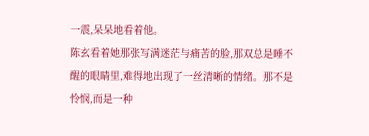一震,呆呆地看着他。
陈玄看着她那张写满迷茫与痛苦的脸,那双总是睡不醒的眼睛里,难得地出现了一丝清晰的情绪。那不是怜悯,而是一种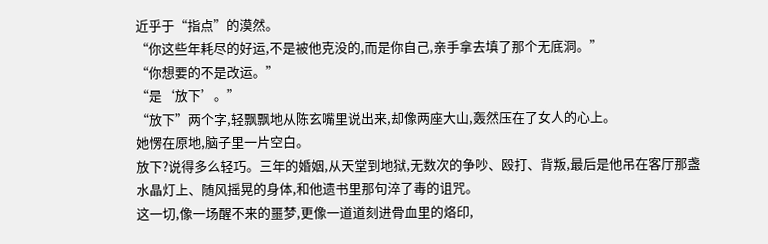近乎于“指点”的漠然。
“你这些年耗尽的好运,不是被他克没的,而是你自己,亲手拿去填了那个无底洞。”
“你想要的不是改运。”
“是‘放下’。”
“放下”两个字,轻飘飘地从陈玄嘴里说出来,却像两座大山,轰然压在了女人的心上。
她愣在原地,脑子里一片空白。
放下?说得多么轻巧。三年的婚姻,从天堂到地狱,无数次的争吵、殴打、背叛,最后是他吊在客厅那盏水晶灯上、随风摇晃的身体,和他遗书里那句淬了毒的诅咒。
这一切,像一场醒不来的噩梦,更像一道道刻进骨血里的烙印,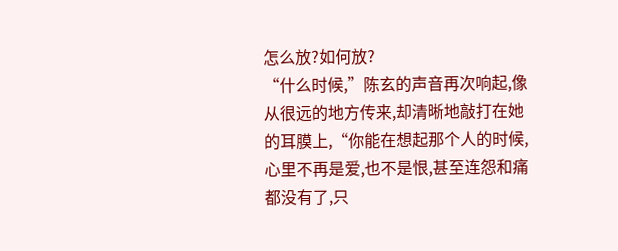怎么放?如何放?
“什么时候,”陈玄的声音再次响起,像从很远的地方传来,却清晰地敲打在她的耳膜上,“你能在想起那个人的时候,心里不再是爱,也不是恨,甚至连怨和痛都没有了,只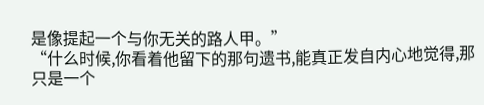是像提起一个与你无关的路人甲。”
“什么时候,你看着他留下的那句遗书,能真正发自内心地觉得,那只是一个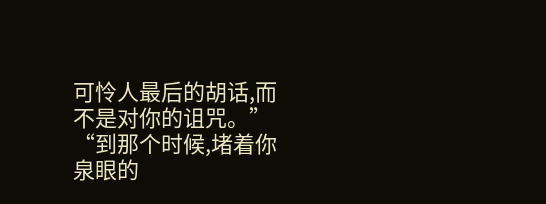可怜人最后的胡话,而不是对你的诅咒。”
“到那个时候,堵着你泉眼的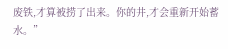废铁,才算被捞了出来。你的井,才会重新开始蓄水。”